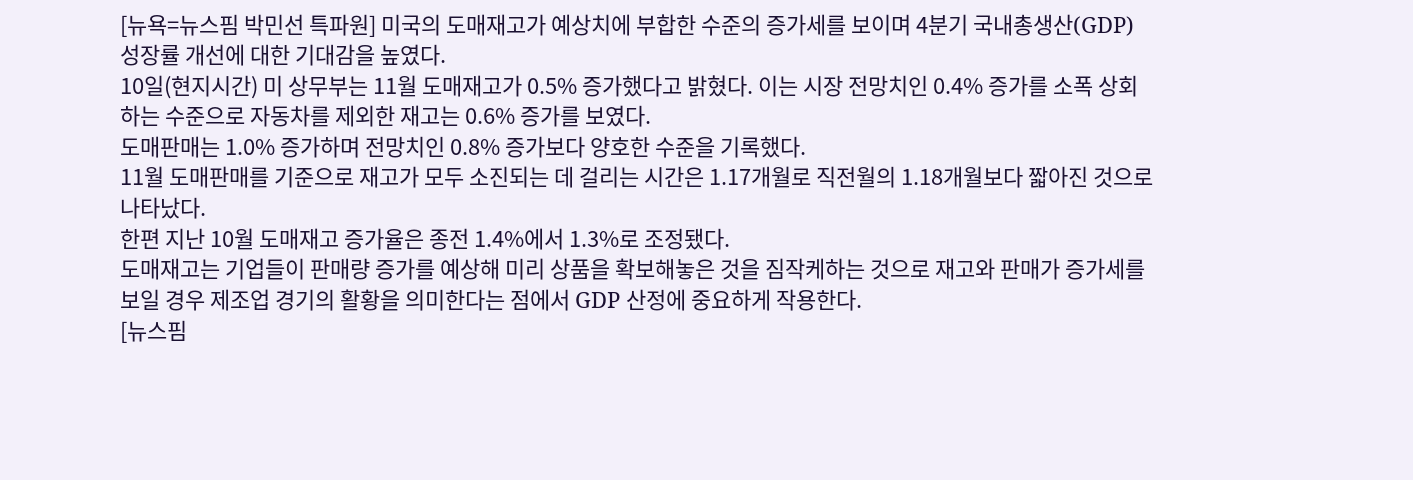[뉴욕=뉴스핌 박민선 특파원] 미국의 도매재고가 예상치에 부합한 수준의 증가세를 보이며 4분기 국내총생산(GDP) 성장률 개선에 대한 기대감을 높였다.
10일(현지시간) 미 상무부는 11월 도매재고가 0.5% 증가했다고 밝혔다. 이는 시장 전망치인 0.4% 증가를 소폭 상회하는 수준으로 자동차를 제외한 재고는 0.6% 증가를 보였다.
도매판매는 1.0% 증가하며 전망치인 0.8% 증가보다 양호한 수준을 기록했다.
11월 도매판매를 기준으로 재고가 모두 소진되는 데 걸리는 시간은 1.17개월로 직전월의 1.18개월보다 짧아진 것으로 나타났다.
한편 지난 10월 도매재고 증가율은 종전 1.4%에서 1.3%로 조정됐다.
도매재고는 기업들이 판매량 증가를 예상해 미리 상품을 확보해놓은 것을 짐작케하는 것으로 재고와 판매가 증가세를 보일 경우 제조업 경기의 활황을 의미한다는 점에서 GDP 산정에 중요하게 작용한다.
[뉴스핌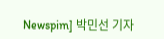Newspim] 박민선 기자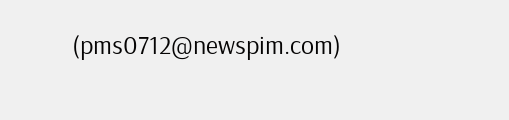(pms0712@newspim.com)